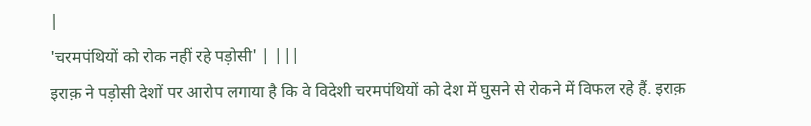|
'चरमपंथियों को रोक नहीं रहे पड़ोसी' | |||
इराक़ ने पड़ोसी देशों पर आरोप लगाया है कि वे विदेशी चरमपंथियों को देश में घुसने से रोकने में विफल रहे हैं. इराक़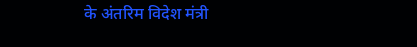के अंतरिम विदेश मंत्री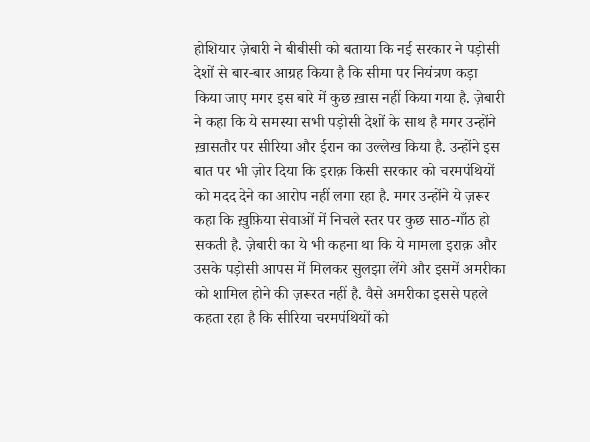होशियार ज़ेबारी ने बीबीसी को बताया कि नई सरकार ने पड़ोसी देशों से बार-बार आग्रह किया है कि सीमा पर नियंत्रण कड़ा किया जाए मगर इस बारे में कुछ ख़ास नहीं किया गया है. ज़ेबारी ने कहा कि ये समस्या सभी पड़ोसी देशों के साथ है मगर उन्होंने ख़ासतौर पर सीरिया और ईरान का उल्लेख किया है. उन्होंने इस बात पर भी ज़ोर दिया कि इराक़ किसी सरकार को चरमपंथियों को मदद देने का आरोप नहीं लगा रहा है. मगर उन्होंने ये ज़रूर कहा कि ख़ुफ़िया सेवाओं में निचले स्तर पर कुछ साठ-गाँठ हो सकती है. ज़ेबारी का ये भी कहना था कि ये मामला इराक़ और उसके पड़ोसी आपस में मिलकर सुलझा लेंगे और इसमें अमरीका को शामिल होने की ज़रूरत नहीं है. वैसे अमरीका इससे पहले कहता रहा है कि सीरिया चरमपंथियों को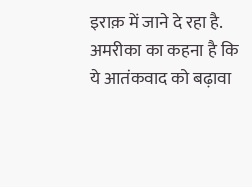इराक़ में जाने दे रहा है. अमरीका का कहना है कि ये आतंकवाद को बढ़ावा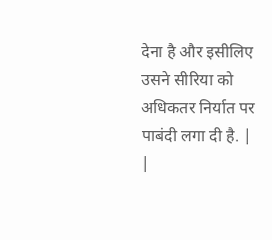देना है और इसीलिए उसने सीरिया को अधिकतर निर्यात पर पाबंदी लगा दी है. |
|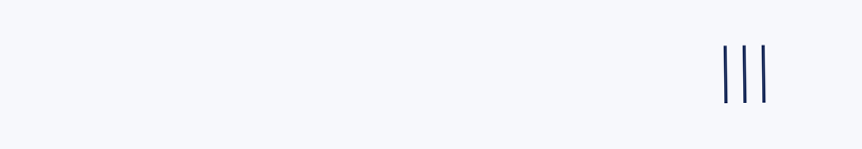|||